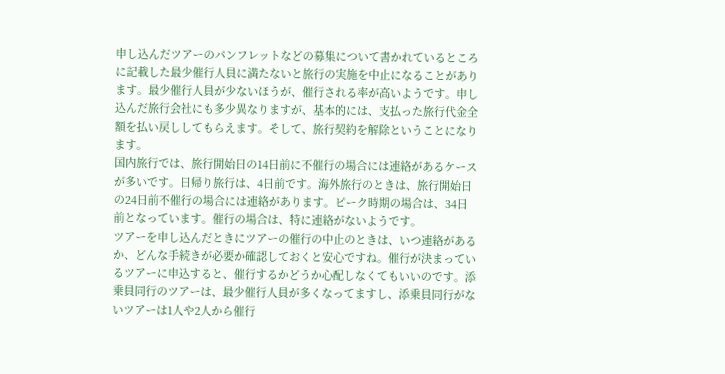申し込んだツアーのパンフレットなどの募集について書かれているところに記載した最少催行人員に満たないと旅行の実施を中止になることがあります。最少催行人員が少ないほうが、催行される率が高いようです。申し込んだ旅行会社にも多少異なりますが、基本的には、支払った旅行代金全額を払い戻ししてもらえます。そして、旅行契約を解除ということになります。
国内旅行では、旅行開始日の14日前に不催行の場合には連絡があるケースが多いです。日帰り旅行は、4日前です。海外旅行のときは、旅行開始日の24日前不催行の場合には連絡があります。ピーク時期の場合は、34日前となっています。催行の場合は、特に連絡がないようです。
ツアーを申し込んだときにツアーの催行の中止のときは、いつ連絡があるか、どんな手続きが必要か確認しておくと安心ですね。催行が決まっているツアーに申込すると、催行するかどうか心配しなくてもいいのです。添乗員同行のツアーは、最少催行人員が多くなってますし、添乗員同行がないツアーは1人や2人から催行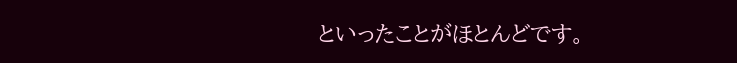といったことがほとんどです。